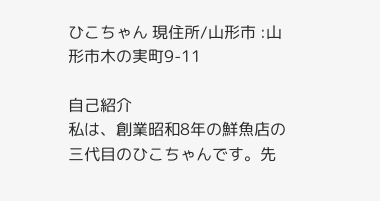ひこちゃん 現住所/山形市 :山形市木の実町9-11

自己紹介
私は、創業昭和8年の鮮魚店の三代目のひこちゃんです。先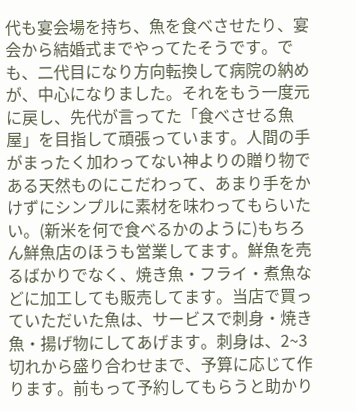代も宴会場を持ち、魚を食べさせたり、宴会から結婚式までやってたそうです。でも、二代目になり方向転換して病院の納めが、中心になりました。それをもう一度元に戻し、先代が言ってた「食べさせる魚屋」を目指して頑張っています。人間の手がまったく加わってない神よりの贈り物である天然ものにこだわって、あまり手をかけずにシンプルに素材を味わってもらいたい。(新米を何で食べるかのように)もちろん鮮魚店のほうも営業してます。鮮魚を売るばかりでなく、焼き魚・フライ・煮魚などに加工しても販売してます。当店で買っていただいた魚は、サービスで刺身・焼き魚・揚げ物にしてあげます。刺身は、2~3切れから盛り合わせまで、予算に応じて作ります。前もって予約してもらうと助かり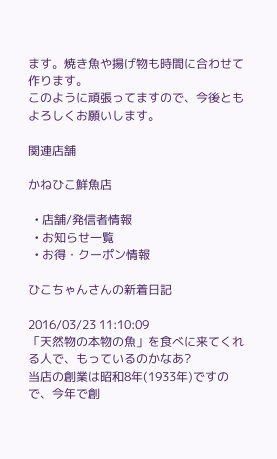ます。焼き魚や揚げ物も時間に合わせて作ります。
このように頑張ってますので、今後ともよろしくお願いします。

関連店舗

かねひこ鮮魚店

  • 店舗/発信者情報
  • お知らせ一覧
  • お得・クーポン情報

ひこちゃんさんの新着日記

2016/03/23 11:10:09
「天然物の本物の魚」を食べに来てくれる人で、もっているのかなあ?
当店の創業は昭和8年(1933年)ですので、今年で創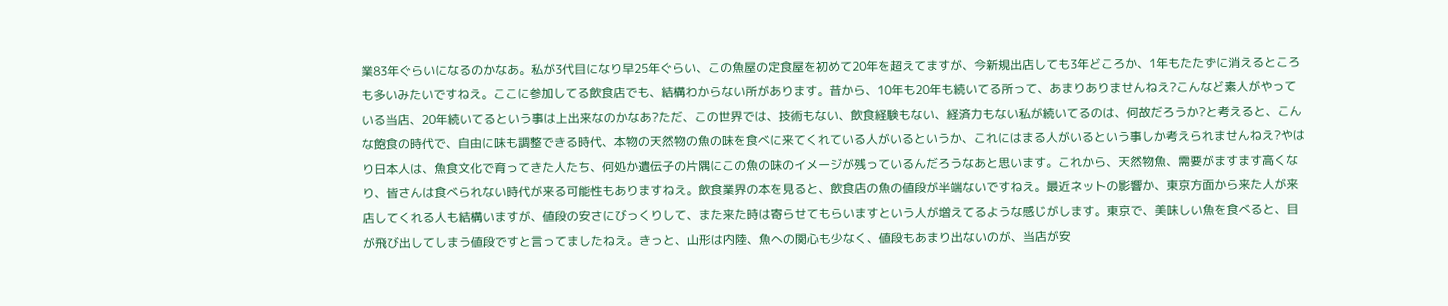業83年ぐらいになるのかなあ。私が3代目になり早25年ぐらい、この魚屋の定食屋を初めて20年を超えてますが、今新規出店しても3年どころか、1年もたたずに消えるところも多いみたいですねえ。ここに参加してる飲食店でも、結構わからない所があります。昔から、10年も20年も続いてる所って、あまりありませんねえ?こんなど素人がやっている当店、20年続いてるという事は上出来なのかなあ?ただ、この世界では、技術もない、飲食経験もない、経済力もない私が続いてるのは、何故だろうか?と考えると、こんな飽食の時代で、自由に味も調整できる時代、本物の天然物の魚の味を食べに来てくれている人がいるというか、これにはまる人がいるという事しか考えられませんねえ?やはり日本人は、魚食文化で育ってきた人たち、何処か遺伝子の片隅にこの魚の味のイメージが残っているんだろうなあと思います。これから、天然物魚、需要がますます高くなり、皆さんは食べられない時代が来る可能性もありますねえ。飲食業界の本を見ると、飲食店の魚の値段が半端ないですねえ。最近ネットの影響か、東京方面から来た人が来店してくれる人も結構いますが、値段の安さにびっくりして、また来た時は寄らせてもらいますという人が増えてるような感じがします。東京で、美味しい魚を食べると、目が飛び出してしまう値段ですと言ってましたねえ。きっと、山形は内陸、魚への関心も少なく、値段もあまり出ないのが、当店が安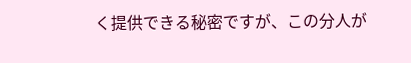く提供できる秘密ですが、この分人が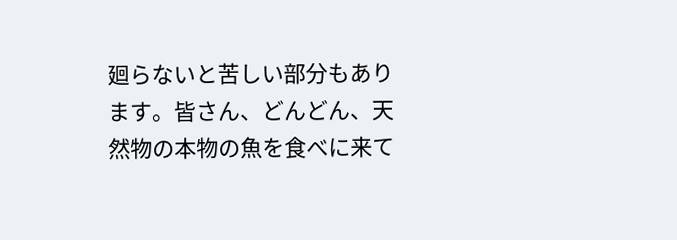廻らないと苦しい部分もあります。皆さん、どんどん、天然物の本物の魚を食べに来て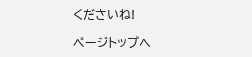くださいね!

ページトップへ